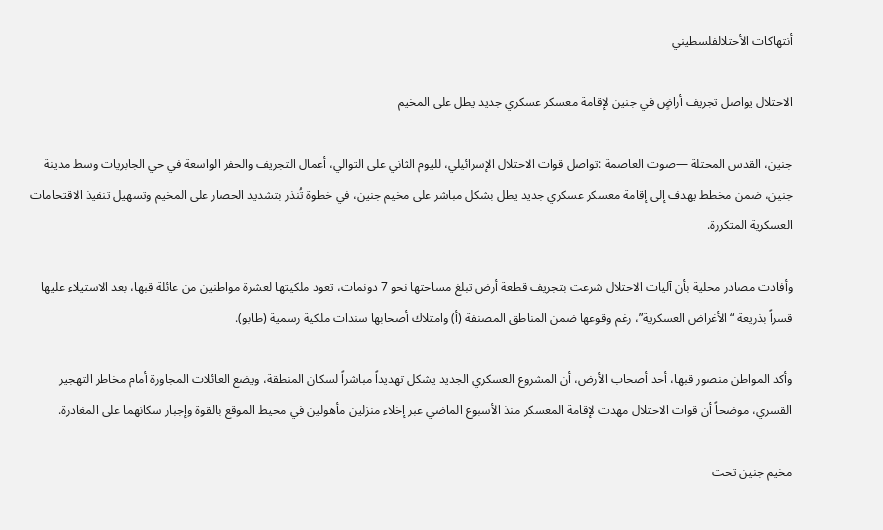أنتهاكات الأحتلالفلسطيني

الاحتلال يواصل تجريف أراضٍ في جنين لإقامة معسكر عسكري جديد يطل على المخيم

جنين، القدس المحتلة —صوت العاصمة :تواصل قوات الاحتلال الإسرائيلي، لليوم الثاني على التوالي، أعمال التجريف والحفر الواسعة في حي الجابريات وسط مدينة جنين، ضمن مخطط يهدف إلى إقامة معسكر عسكري جديد يطل بشكل مباشر على مخيم جنين، في خطوة تُنذر بتشديد الحصار على المخيم وتسهيل تنفيذ الاقتحامات العسكرية المتكررة.

وأفادت مصادر محلية بأن آليات الاحتلال شرعت بتجريف قطعة أرض تبلغ مساحتها نحو 7 دونمات، تعود ملكيتها لعشرة مواطنين من عائلة قبها، بعد الاستيلاء عليها قسراً بذريعة “الأغراض العسكرية”، رغم وقوعها ضمن المناطق المصنفة (أ) وامتلاك أصحابها سندات ملكية رسمية (طابو).

وأكد المواطن منصور قبها، أحد أصحاب الأرض، أن المشروع العسكري الجديد يشكل تهديداً مباشراً لسكان المنطقة، ويضع العائلات المجاورة أمام مخاطر التهجير القسري، موضحاً أن قوات الاحتلال مهدت لإقامة المعسكر منذ الأسبوع الماضي عبر إخلاء منزلين مأهولين في محيط الموقع بالقوة وإجبار سكانهما على المغادرة.

مخيم جنين تحت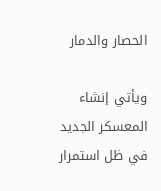الحصار والدمار

ويأتي إنشاء المعسكر الجديد في ظل استمرار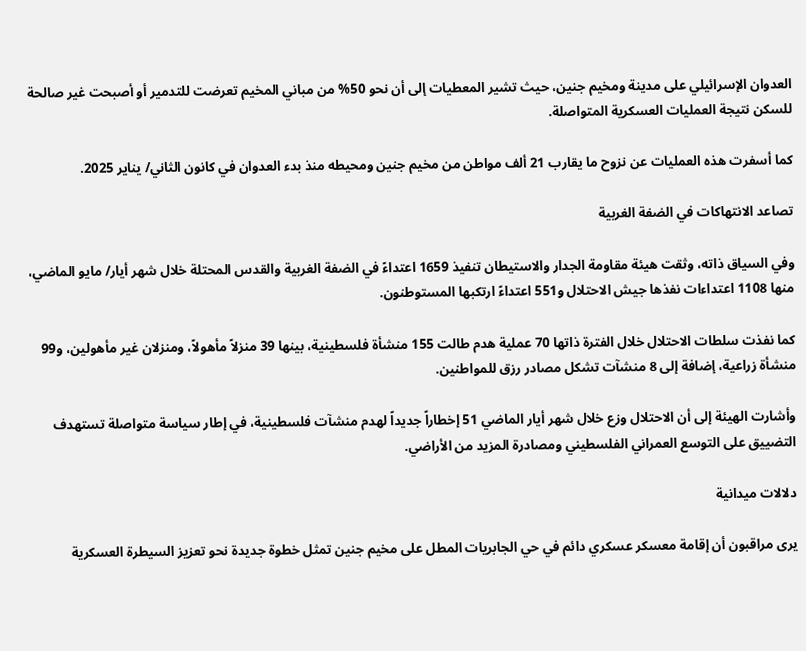العدوان الإسرائيلي على مدينة ومخيم جنين، حيث تشير المعطيات إلى أن نحو 50% من مباني المخيم تعرضت للتدمير أو أصبحت غير صالحة للسكن نتيجة العمليات العسكرية المتواصلة.

كما أسفرت هذه العمليات عن نزوح ما يقارب 21 ألف مواطن من مخيم جنين ومحيطه منذ بدء العدوان في كانون الثاني/ يناير 2025.

تصاعد الانتهاكات في الضفة الغربية

وفي السياق ذاته، وثقت هيئة مقاومة الجدار والاستيطان تنفيذ 1659 اعتداءً في الضفة الغربية والقدس المحتلة خلال شهر أيار/ مايو الماضي، منها 1108 اعتداءات نفذها جيش الاحتلال و551 اعتداءً ارتكبها المستوطنون.

كما نفذت سلطات الاحتلال خلال الفترة ذاتها 70 عملية هدم طالت 155 منشأة فلسطينية، بينها 39 منزلاً مأهولاً، ومنزلان غير مأهولين، و99 منشأة زراعية، إضافة إلى 8 منشآت تشكل مصادر رزق للمواطنين.

وأشارت الهيئة إلى أن الاحتلال وزع خلال شهر أيار الماضي 51 إخطاراً جديداً لهدم منشآت فلسطينية، في إطار سياسة متواصلة تستهدف التضييق على التوسع العمراني الفلسطيني ومصادرة المزيد من الأراضي.

دلالات ميدانية

يرى مراقبون أن إقامة معسكر عسكري دائم في حي الجابريات المطل على مخيم جنين تمثل خطوة جديدة نحو تعزيز السيطرة العسكرية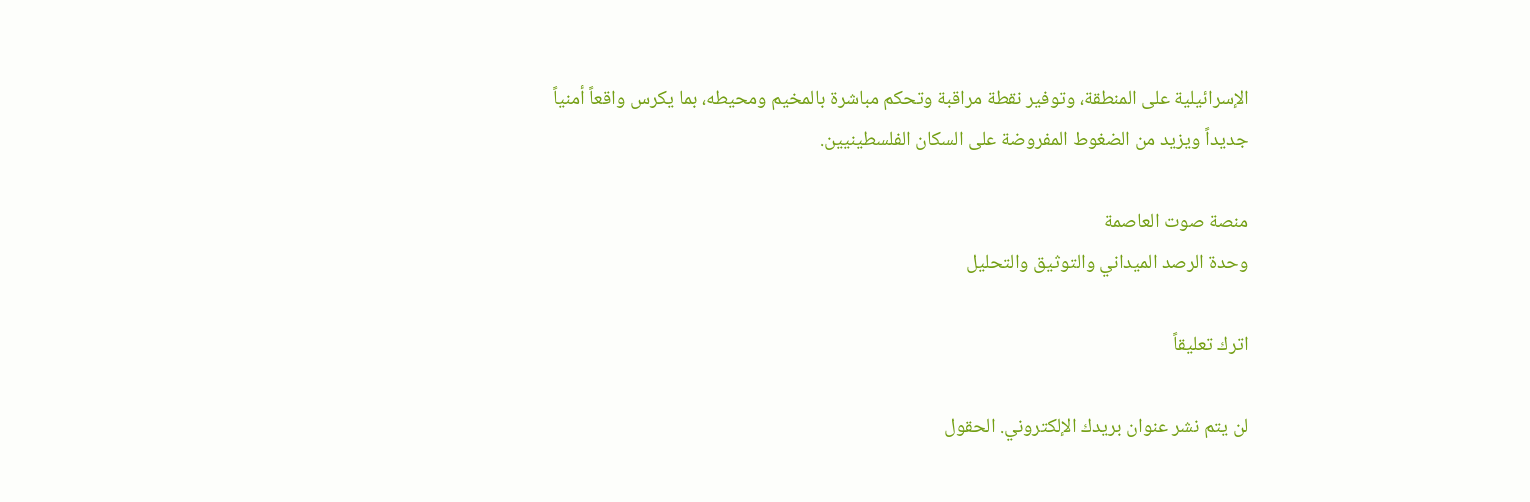الإسرائيلية على المنطقة، وتوفير نقطة مراقبة وتحكم مباشرة بالمخيم ومحيطه، بما يكرس واقعاً أمنياً جديداً ويزيد من الضغوط المفروضة على السكان الفلسطينيين.

منصة صوت العاصمة
وحدة الرصد الميداني والتوثيق والتحليل

اترك تعليقاً

لن يتم نشر عنوان بريدك الإلكتروني. الحقول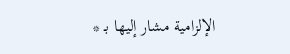الإلزامية مشار إليها بـ *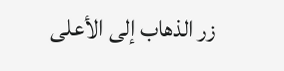زر الذهاب إلى الأعلى